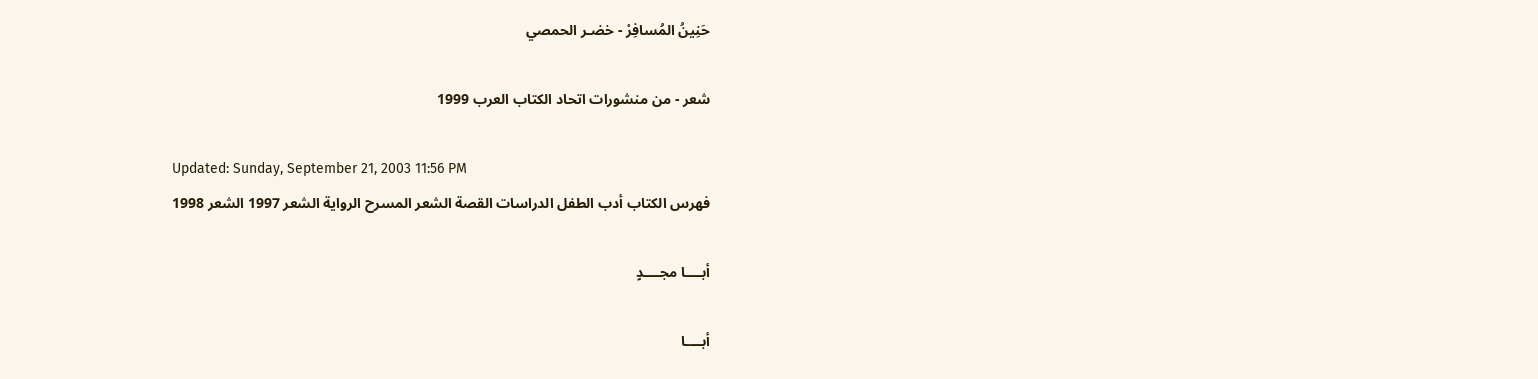حَنِينُ المُسافِرْ - خضـر الحمصي

شعر - من منشورات اتحاد الكتاب العرب 1999

Updated: Sunday, September 21, 2003 11:56 PM
فهرس الكتاب أدب الطفل الدراسات القصة الشعر المسرح الرواية الشعر 1997 الشعر 1998

أبــــا مجــــدٍ

أبــــا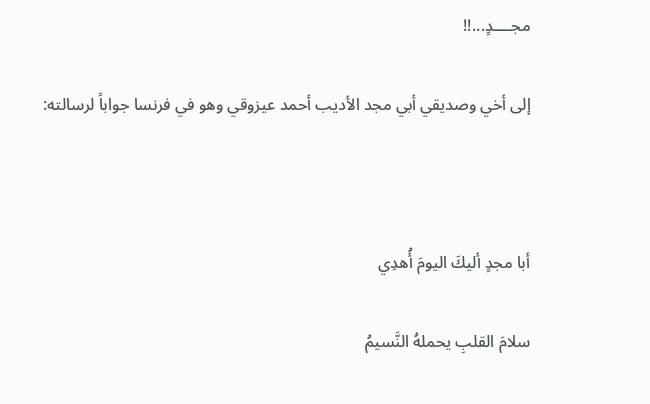مجــــدٍ...!!

إلى أخي وصديقي أبي مجد الأديب أحمد عيزوقي وهو في فرنسا جواباً لرسالته:



أبا مجدٍ أليكَ اليومَ أُهدِي

سلامَ القلبِ يحملهُ النَّسيمُ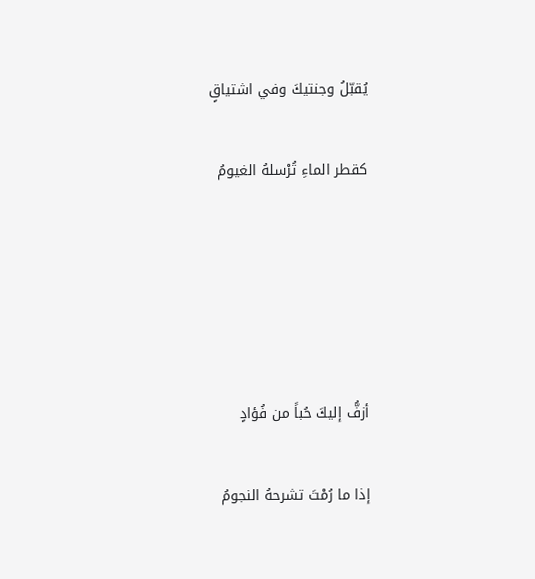يُقبّلُ وجنتيكَ وفي اشتياقٍ

كقطر الماءِ تُرْسلهُ الغيومُ





أزفُّ إليكَ حُباً من فُؤادٍ

إذا ما رُمْتَ تشرحهُ النجومُ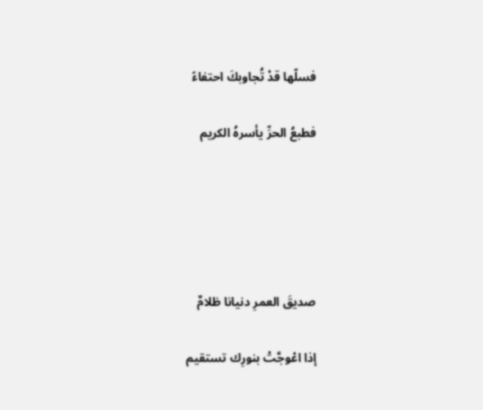فسلّها قدْ تُجاوبكَ احتفاءً

فطبعُ الحرِّ يأسرهُ الكريم





صديقَ العمرِ دنيانا ظلامٌ

إذا اعْوجَّتْ بنورِك تستقيم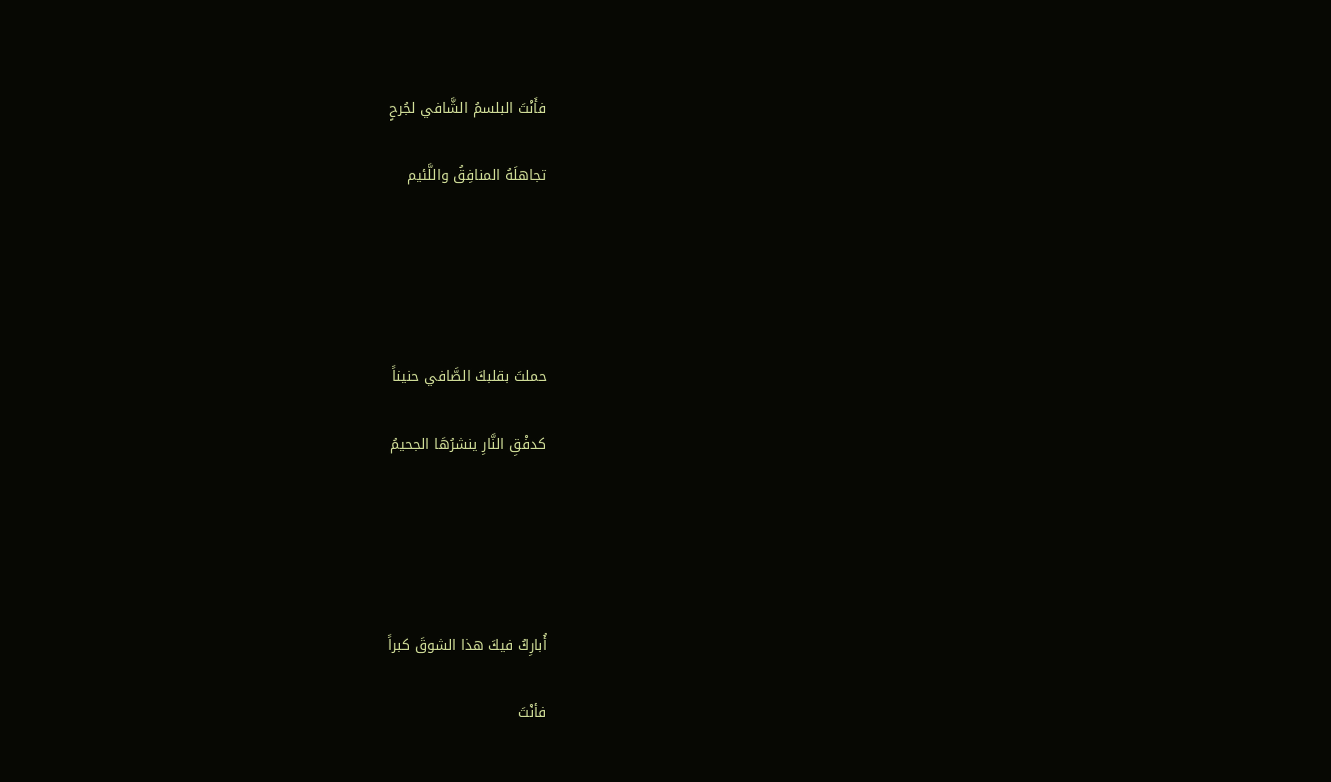فأَنْتَ البلسمُ الشَّافي لجُرحٍ

تجاهلَهُ المنافِقُ واللَّئيم





حملتَ بقلبكَ الصَّافي حنيناً

كدفْقِ النَّارِ ينشرُهَا الجحيمُ





أُبارِكُ فيكَ هذا الشوقَ كبراً

فأنْتَ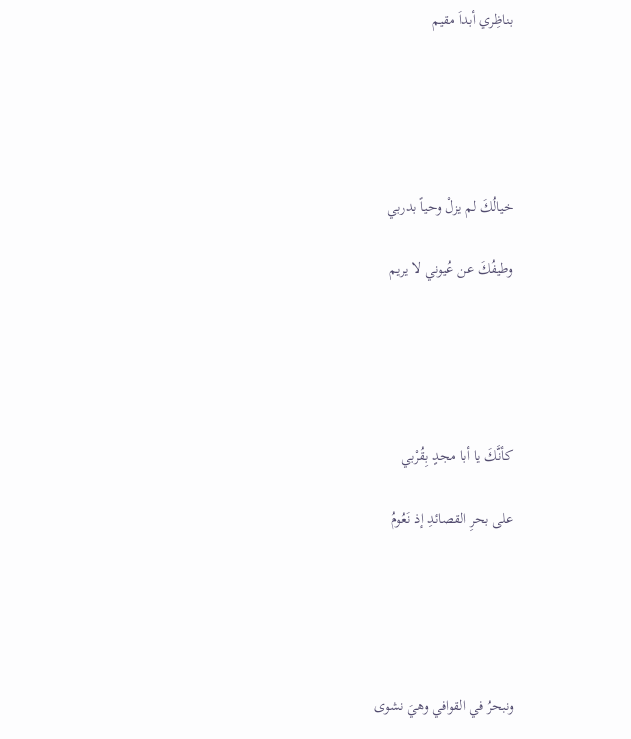بناظِري أبداَ مقيم





خيالُكَ لم يزلْ وحياً بدربي

وطيفُكَ عن عُيوني لا يريم





كأنَّكَ يا أبا مجدٍ بِقُرْبي

على بحرِ القصائدِ إذ نَعُومُ





ونبحرُ في القوافي وهيَ نشوى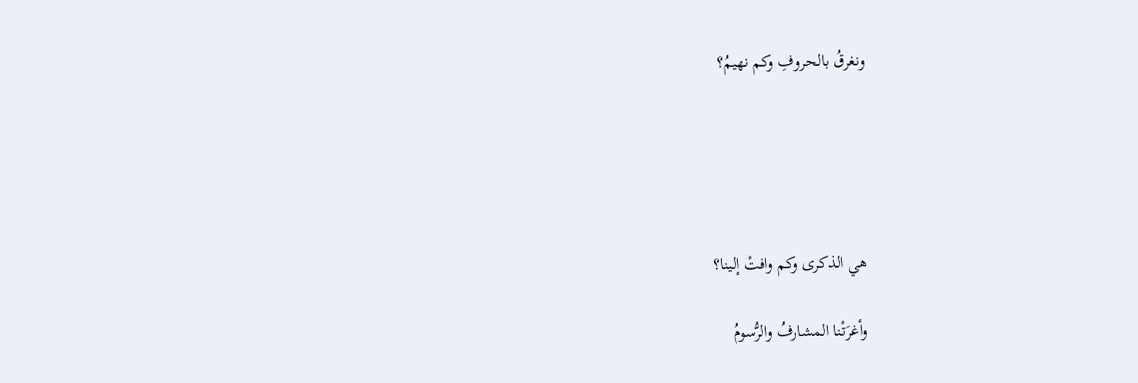ونغرقُ بالحروفِ وكم نهيمُ؟





هي الذكرى وكم وافتْ إلينا؟

وأغرَتْنا المشارفُ والرُّسومُ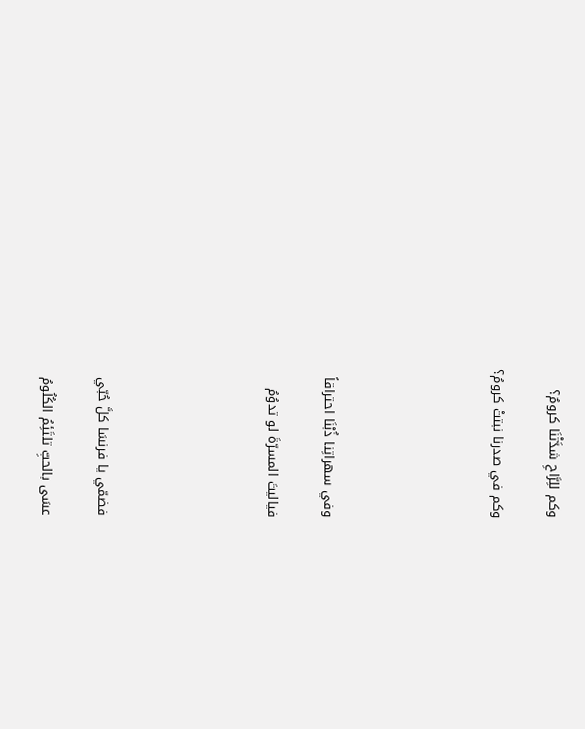وكم للِرَّاحِ شدَّتْنَا كرومٌ؟

وكم في صدرنا نبتتْ كرومُ؟





وفي سهراتِنا ذُبْنَا احتراقاً

فياليتَ المسرّةَ لو تدوُمُ





فضمّي يا فرنسَا كلَّ حُبّي

عسَى بالحبِّ تلتَئِمُ الكُلُومُ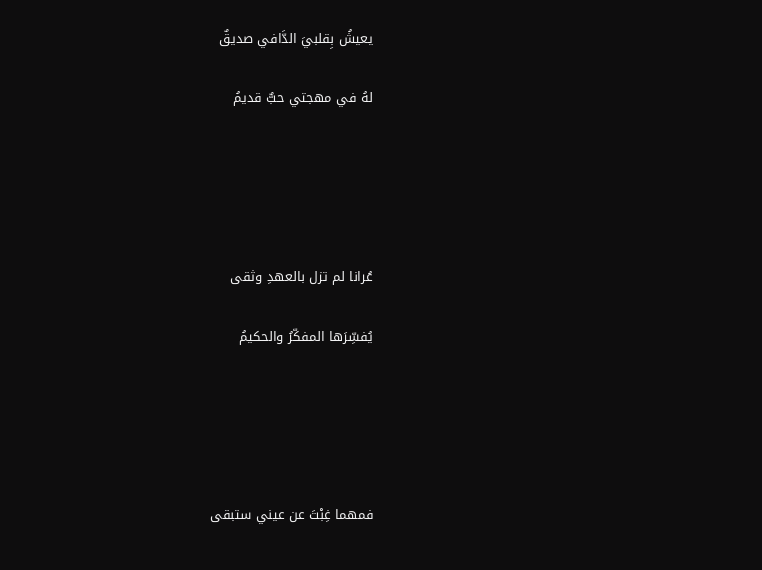يعيشُ بِقلبيَ الدَّافي صديقٌ

لهُ في مهجتي حبٌّ قديمُ





عُرانا لم تزل بالعهدِ وثقى

يُفسِّرَها المفكّرُ والحكيمُ





فمهما غِبْتَ عن عيني ستبقى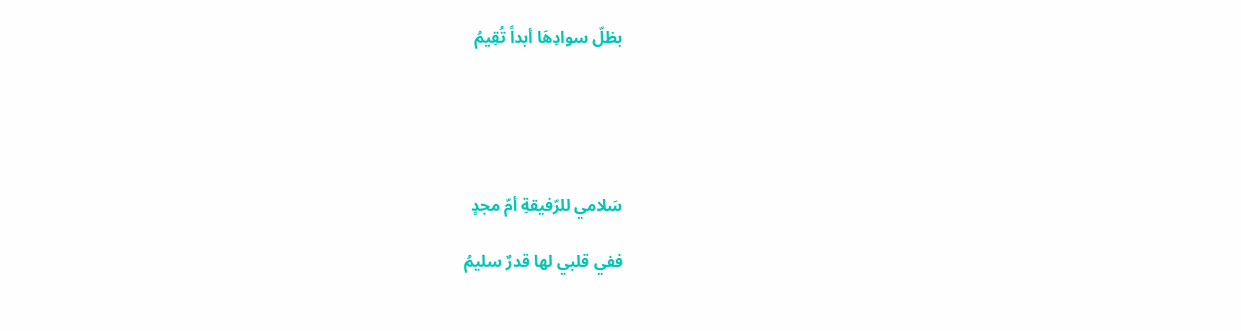بظلّ سوادِهَا أبداً تُقِيمُ





سَلامي للرّفيقةِ أمّ مجدٍ

ففي قلبي لها قدرٌ سليمُ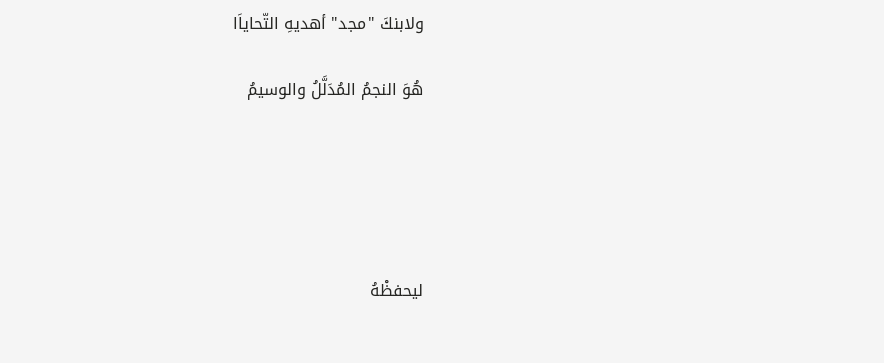ولابنكَ "مجد" أهديهِ التّحاياَا

هُوَ النجمُ المُدَلَّلُ والوسيمُ





ليحفظْهُ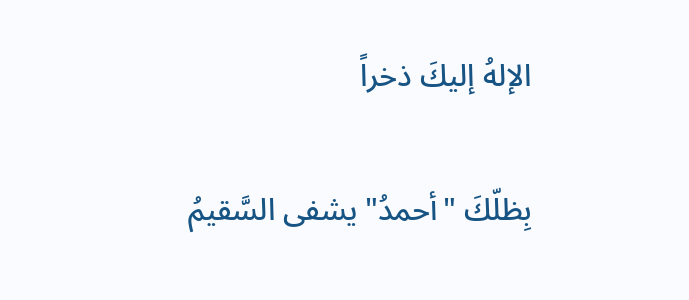الإلهُ إليكَ ذخراً

بِظلّكَ "أحمدُ" يشفى السَّقيمُ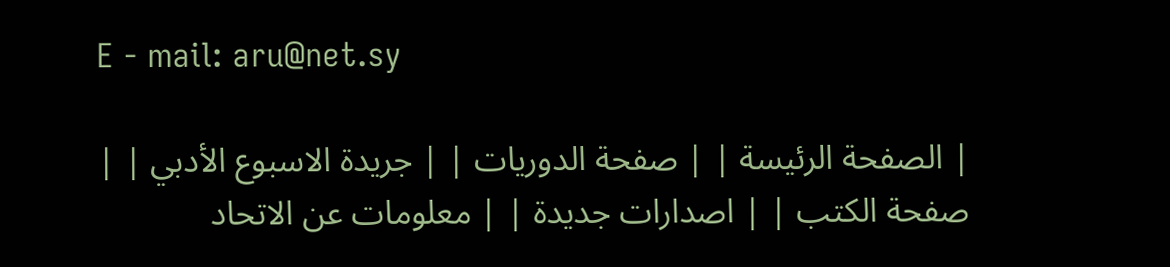E - mail: aru@net.sy

| الصفحة الرئيسة | | صفحة الدوريات | | جريدة الاسبوع الأدبي | | صفحة الكتب | | اصدارات جديدة | | معلومات عن الاتحاد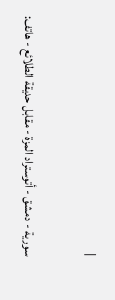|

سورية - دمشق - أتوستراد المزة - مقابل حديقة الطلائع - هاتف: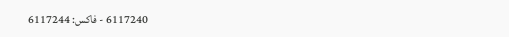6117240 - فاكس: 6117244